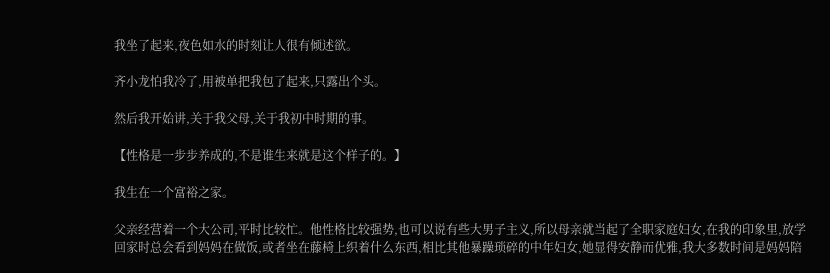我坐了起来,夜色如水的时刻让人很有倾述欲。

齐小龙怕我冷了,用被单把我包了起来,只露出个头。

然后我开始讲,关于我父母,关于我初中时期的事。

【性格是一步步养成的,不是谁生来就是这个样子的。】

我生在一个富裕之家。

父亲经营着一个大公司,平时比较忙。他性格比较强势,也可以说有些大男子主义,所以母亲就当起了全职家庭妇女,在我的印象里,放学回家时总会看到妈妈在做饭,或者坐在藤椅上织着什么东西,相比其他暴躁琐碎的中年妇女,她显得安静而优雅,我大多数时间是妈妈陪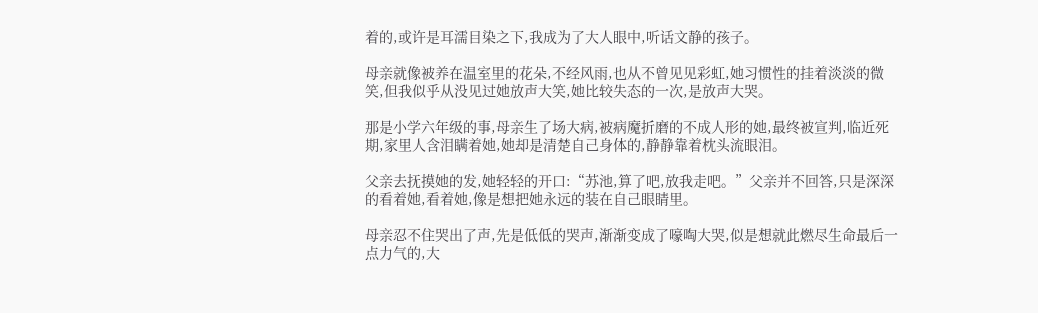着的,或许是耳濡目染之下,我成为了大人眼中,听话文静的孩子。

母亲就像被养在温室里的花朵,不经风雨,也从不曾见见彩虹,她习惯性的挂着淡淡的微笑,但我似乎从没见过她放声大笑,她比较失态的一次,是放声大哭。

那是小学六年级的事,母亲生了场大病,被病魔折磨的不成人形的她,最终被宣判,临近死期,家里人含泪瞒着她,她却是清楚自己身体的,静静靠着枕头流眼泪。

父亲去抚摸她的发,她轻轻的开口:“苏池,算了吧,放我走吧。”父亲并不回答,只是深深的看着她,看着她,像是想把她永远的装在自己眼睛里。

母亲忍不住哭出了声,先是低低的哭声,渐渐变成了嚎啕大哭,似是想就此燃尽生命最后一点力气的,大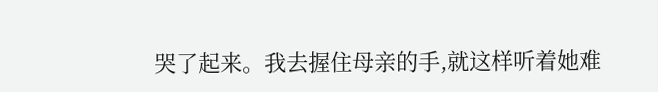哭了起来。我去握住母亲的手,就这样听着她难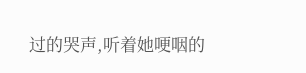过的哭声,听着她哽咽的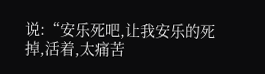说:“安乐死吧,让我安乐的死掉,活着,太痛苦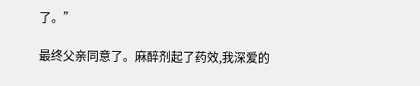了。”

最终父亲同意了。麻醉剂起了药效,我深爱的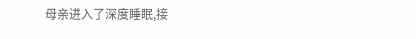母亲进入了深度睡眠,接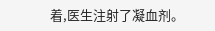着,医生注射了凝血剂。